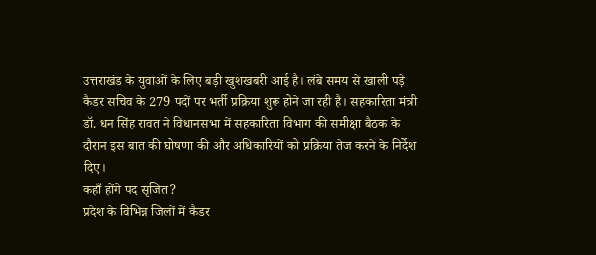उत्तराखंड के युवाओं के लिए बड़ी खुशखबरी आई है। लंबे समय से खाली पड़े कैडर सचिव के 279 पदों पर भर्ती प्रक्रिया शुरू होने जा रही है। सहकारिता मंत्री डॉ. धन सिंह रावत ने विधानसभा में सहकारिता विभाग की समीक्षा बैठक के दौरान इस बात की घोषणा की और अधिकारियों को प्रक्रिया तेज करने के निर्देश दिए।
कहाँ होंगे पद सृजित?
प्रदेश के विभिन्न जिलों में कैडर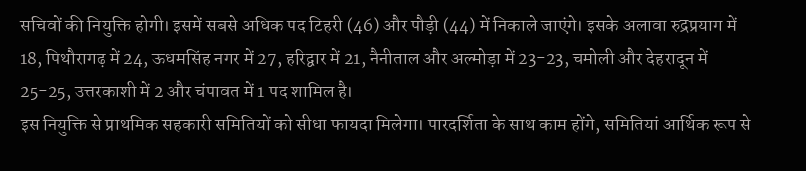सचिवों की नियुक्ति होगी। इसमें सबसे अधिक पद टिहरी (46) और पौड़ी (44) में निकाले जाएंगे। इसके अलावा रुद्रप्रयाग में 18, पिथौरागढ़ में 24, ऊधमसिंह नगर में 27, हरिद्वार में 21, नैनीताल और अल्मोड़ा में 23-23, चमोली और देहरादून में 25-25, उत्तरकाशी में 2 और चंपावत में 1 पद शामिल है।
इस नियुक्ति से प्राथमिक सहकारी समितियों को सीधा फायदा मिलेगा। पारदर्शिता के साथ काम होंगे, समितियां आर्थिक रूप से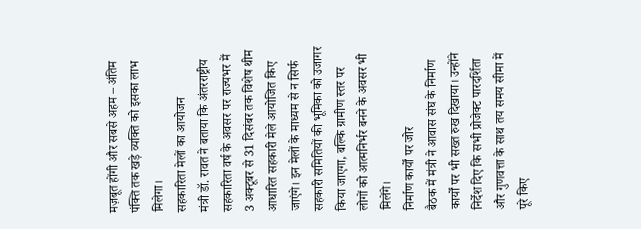मज़बूत होंगी और सबसे अहम – अंतिम पंक्ति तक खड़े व्यक्ति को इसका लाभ मिलेगा।
सहकारिता मेलों का आयोजन
मंत्री डॉ. रावत ने बताया कि अंतरराष्ट्रीय सहकारिता वर्ष के अवसर पर राज्यभर में 3 अक्टूबर से 31 दिसंबर तक विशेष थीम आधारित सहकारी मेले आयोजित किए जाएंगे। इन मेलों के माध्यम से न सिर्फ सहकारी समितियों की भूमिका को उजागर किया जाएगा, बल्कि ग्रामीण स्तर पर लोगों को आत्मनिर्भर बनने के अवसर भी मिलेंगे।
निर्माण कार्यों पर जोर
बैठक में मंत्री ने आवास संघ के निर्माण कार्यों पर भी सख्त रुख दिखाया। उन्होंने निर्देश दिए कि सभी प्रोजेक्ट पारदर्शिता और गुणवत्ता के साथ तय समय सीमा में पूरे किए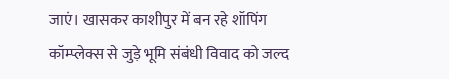जाएं। खासकर काशीपुर में बन रहे शॉपिंग कॉम्प्लेक्स से जुड़े भूमि संबंधी विवाद को जल्द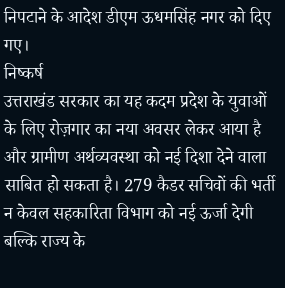निपटाने के आदेश डीएम ऊधमसिंह नगर को दिए गए।
निष्कर्ष
उत्तराखंड सरकार का यह कदम प्रदेश के युवाओं के लिए रोज़गार का नया अवसर लेकर आया है और ग्रामीण अर्थव्यवस्था को नई दिशा देने वाला साबित हो सकता है। 279 कैडर सचिवों की भर्ती न केवल सहकारिता विभाग को नई ऊर्जा देगी बल्कि राज्य के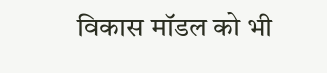विकास मॉडल को भी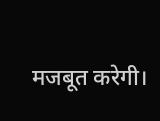मजबूत करेगी।